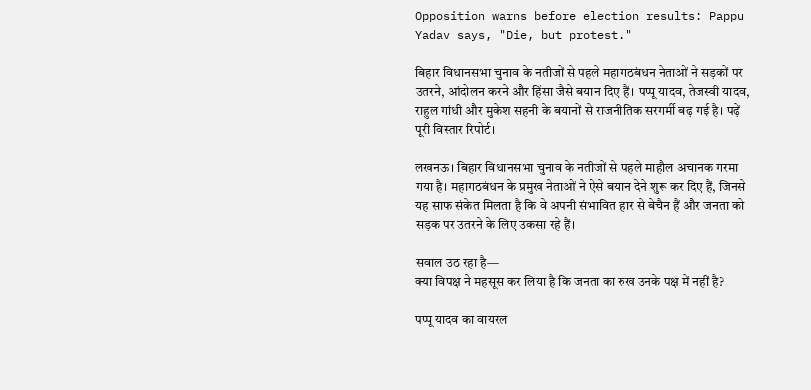Opposition warns before election results: Pappu Yadav says, "Die, but protest."

बिहार विधानसभा चुनाव के नतीजों से पहले महागठबंधन नेताओं ने सड़कों पर उतरने, आंदोलन करने और हिंसा जैसे बयान दिए हैं। पप्पू यादव, तेजस्वी यादव, राहुल गांधी और मुकेश सहनी के बयानों से राजनीतिक सरगर्मी बढ़ गई है। पढ़ें पूरी विस्तार रिपोर्ट।

लखनऊ। बिहार विधानसभा चुनाव के नतीजों से पहले माहौल अचानक गरमा गया है। महागठबंधन के प्रमुख नेताओं ने ऐसे बयान देने शुरू कर दिए हैं, जिनसे यह साफ संकेत मिलता है कि वे अपनी संभावित हार से बेचैन हैं और जनता को सड़क पर उतरने के लिए उकसा रहे हैं।

सवाल उठ रहा है—
क्या विपक्ष ने महसूस कर लिया है कि जनता का रुख उनके पक्ष में नहीं है?

पप्पू यादव का वायरल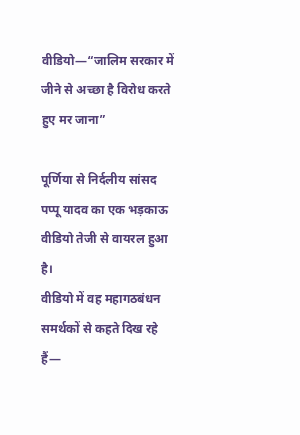वीडियो—“जालिम सरकार में जीने से अच्छा है विरोध करते हुए मर जाना”

पूर्णिया से निर्दलीय सांसद पप्पू यादव का एक भड़काऊ वीडियो तेजी से वायरल हुआ है।
वीडियो में वह महागठबंधन समर्थकों से कहते दिख रहे हैं—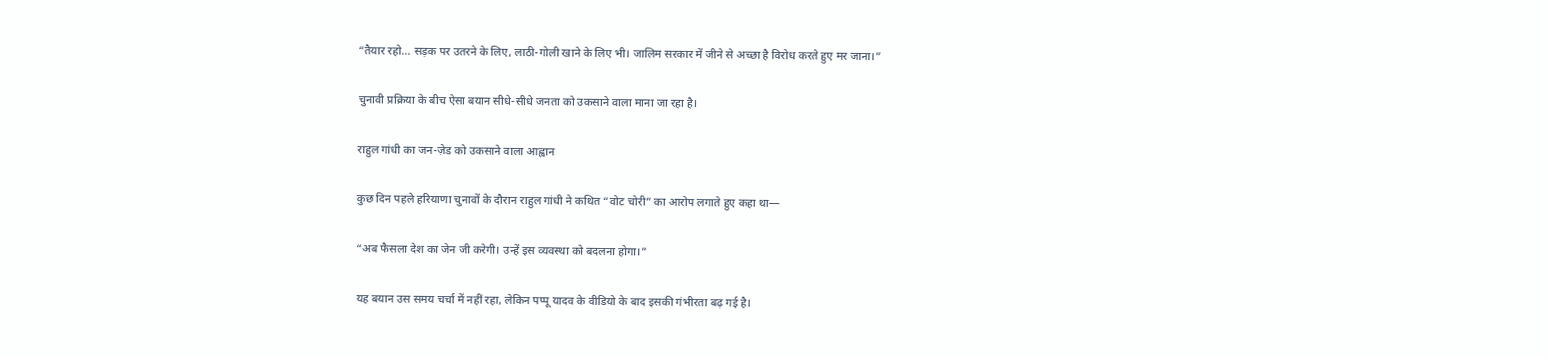“तैयार रहो… सड़क पर उतरने के लिए, लाठी-गोली खाने के लिए भी। जालिम सरकार में जीने से अच्छा है विरोध करते हुए मर जाना।”

चुनावी प्रक्रिया के बीच ऐसा बयान सीधे-सीधे जनता को उकसाने वाला माना जा रहा है।

राहुल गांधी का जन-ज़ेड को उकसाने वाला आह्वान

कुछ दिन पहले हरियाणा चुनावों के दौरान राहुल गांधी ने कथित “वोट चोरी” का आरोप लगाते हुए कहा था—

“अब फैसला देश का जेन जी करेगी। उन्हें इस व्यवस्था को बदलना होगा।”

यह बयान उस समय चर्चा में नहीं रहा, लेकिन पप्पू यादव के वीडियो के बाद इसकी गंभीरता बढ़ गई है।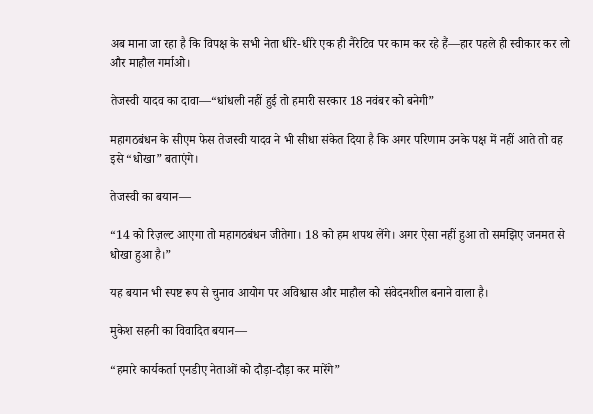अब माना जा रहा है कि विपक्ष के सभी नेता धीरे-धीरे एक ही नैरेटिव पर काम कर रहे हैं—हार पहले ही स्वीकार कर लो और माहौल गर्माओ।

तेजस्वी यादव का दावा—“धांधली नहीं हुई तो हमारी सरकार 18 नवंबर को बनेगी”

महागठबंधन के सीएम फेस तेजस्वी यादव ने भी सीधा संकेत दिया है कि अगर परिणाम उनके पक्ष में नहीं आते तो वह इसे “धोखा” बताएंगे।

तेजस्वी का बयान—

“14 को रिज़ल्ट आएगा तो महागठबंधन जीतेगा। 18 को हम शपथ लेंगे। अगर ऐसा नहीं हुआ तो समझिए जनमत से धोखा हुआ है।”

यह बयान भी स्पष्ट रूप से चुनाव आयोग पर अविश्वास और माहौल को संवेदनशील बनाने वाला है।

मुकेश सहनी का विवादित बयान—

“हमारे कार्यकर्ता एनडीए नेताओं को दौड़ा-दौड़ा कर मारेंगे”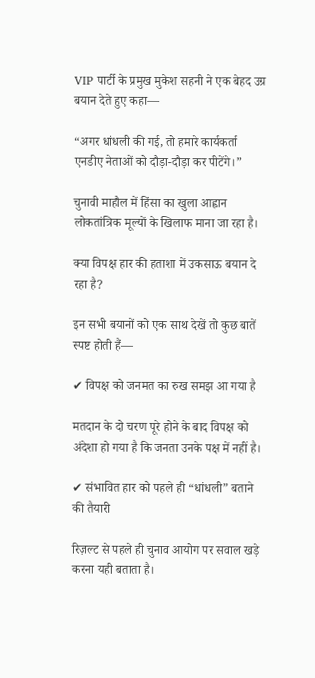VIP पार्टी के प्रमुख मुकेश सहनी ने एक बेहद उग्र बयान देते हुए कहा—

“अगर धांधली की गई, तो हमारे कार्यकर्ता एनडीए नेताओं को दौड़ा-दौड़ा कर पीटेंगे।”

चुनावी माहौल में हिंसा का खुला आह्वान लोकतांत्रिक मूल्यों के खिलाफ माना जा रहा है।

क्या विपक्ष हार की हताशा में उकसाऊ बयान दे रहा है?

इन सभी बयानों को एक साथ देखें तो कुछ बातें स्पष्ट होती हैं—

✔ विपक्ष को जनमत का रुख समझ आ गया है

मतदान के दो चरण पूरे होने के बाद विपक्ष को अंदेशा हो गया है कि जनता उनके पक्ष में नहीं है।

✔ संभावित हार को पहले ही “धांधली” बताने की तैयारी

रिज़ल्ट से पहले ही चुनाव आयोग पर सवाल खड़े करना यही बताता है।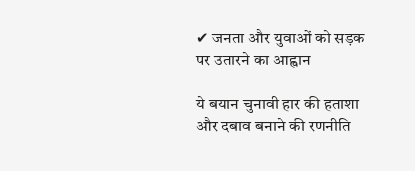✔ जनता और युवाओं को सड़क पर उतारने का आह्वान

ये बयान चुनावी हार की हताशा और दबाव बनाने की रणनीति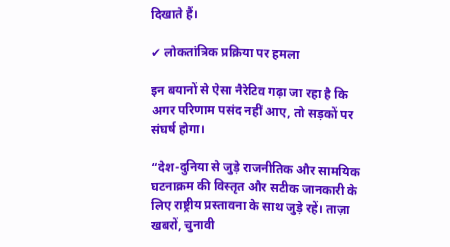दिखाते हैं।

✔ लोकतांत्रिक प्रक्रिया पर हमला

इन बयानों से ऐसा नैरेटिव गढ़ा जा रहा है कि अगर परिणाम पसंद नहीं आए, तो सड़कों पर संघर्ष होगा।

“देश-दुनिया से जुड़े राजनीतिक और सामयिक घटनाक्रम की विस्तृत और सटीक जानकारी के लिए राष्ट्रीय प्रस्तावना के साथ जुड़े रहें। ताज़ा खबरों, चुनावी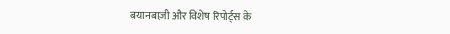बयानबाज़ी और विशेष रिपोर्ट्स के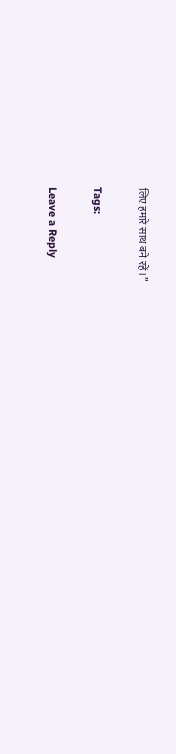लिए हमारे साथ बने रहें।”

Tags:

Leave a Reply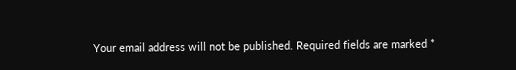Your email address will not be published. Required fields are marked *